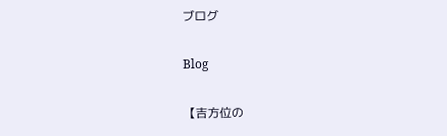ブログ

Blog

【吉方位の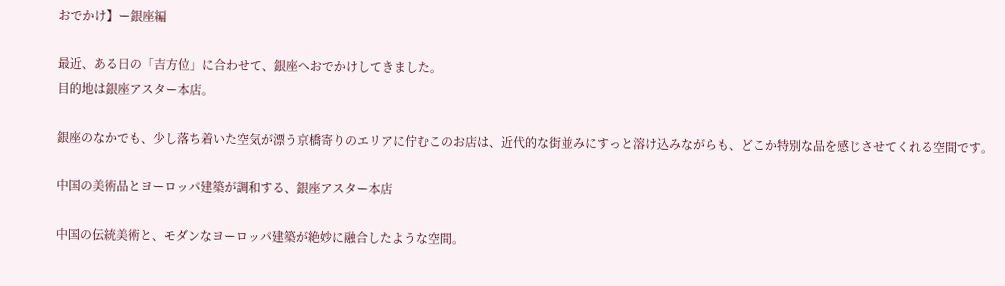おでかけ】ー銀座編

最近、ある日の「吉方位」に合わせて、銀座へおでかけしてきました。
目的地は銀座アスター本店。

銀座のなかでも、少し落ち着いた空気が漂う京橋寄りのエリアに佇むこのお店は、近代的な街並みにすっと溶け込みながらも、どこか特別な品を感じさせてくれる空間です。

中国の美術品とヨーロッパ建築が調和する、銀座アスター本店

中国の伝統美術と、モダンなヨーロッパ建築が絶妙に融合したような空間。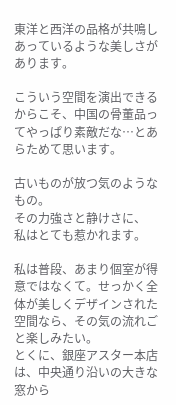東洋と西洋の品格が共鳴しあっているような美しさがあります。

こういう空間を演出できるからこそ、中国の骨董品ってやっぱり素敵だな…とあらためて思います。

古いものが放つ気のようなもの。
その力強さと静けさに、
私はとても惹かれます。

私は普段、あまり個室が得意ではなくて。せっかく全体が美しくデザインされた空間なら、その気の流れごと楽しみたい。
とくに、銀座アスター本店は、中央通り沿いの大きな窓から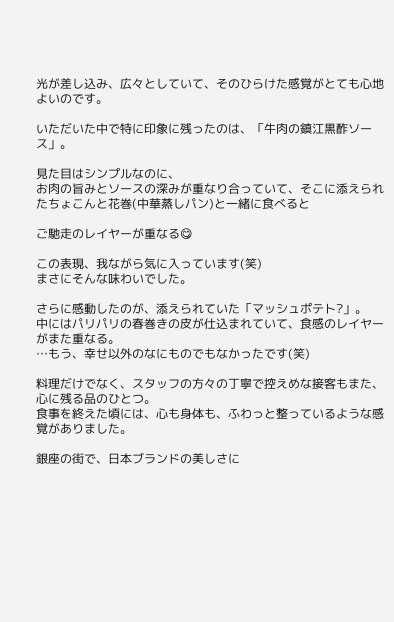光が差し込み、広々としていて、そのひらけた感覚がとても心地よいのです。

いただいた中で特に印象に残ったのは、「牛肉の鎮江黒酢ソース」。

見た目はシンプルなのに、
お肉の旨みとソースの深みが重なり合っていて、そこに添えられたちょこんと花巻(中華蒸しパン)と一緒に食べると

ご馳走のレイヤーが重なる😋

この表現、我ながら気に入っています(笑)
まさにそんな味わいでした。

さらに感動したのが、添えられていた「マッシュポテト?」。
中にはパリパリの春巻きの皮が仕込まれていて、食感のレイヤーがまた重なる。
…もう、幸せ以外のなにものでもなかったです(笑)

料理だけでなく、スタッフの方々の丁寧で控えめな接客もまた、
心に残る品のひとつ。
食事を終えた頃には、心も身体も、ふわっと整っているような感覚がありました。

銀座の街で、日本ブランドの美しさに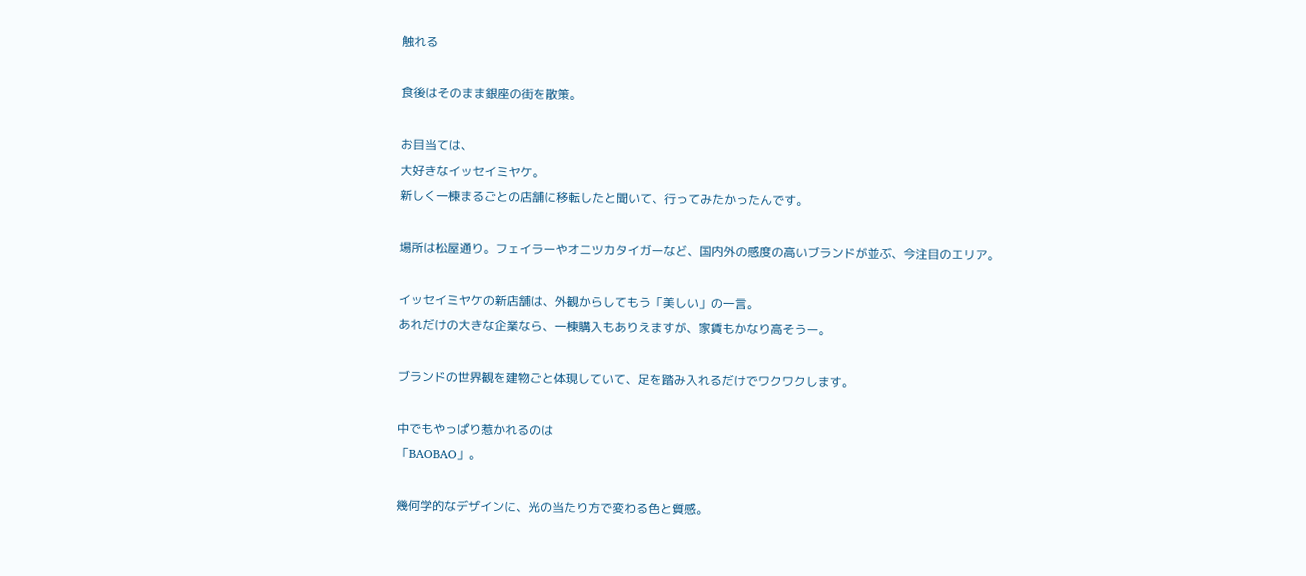触れる

食後はそのまま銀座の街を散策。

お目当ては、
大好きなイッセイミヤケ。
新しく一棟まるごとの店舗に移転したと聞いて、行ってみたかったんです。

場所は松屋通り。フェイラーやオニツカタイガーなど、国内外の感度の高いブランドが並ぶ、今注目のエリア。

イッセイミヤケの新店舗は、外観からしてもう「美しい」の一言。
あれだけの大きな企業なら、一棟購入もありえますが、家賃もかなり高そうー。

ブランドの世界観を建物ごと体現していて、足を踏み入れるだけでワクワクします。

中でもやっぱり惹かれるのは
「BAOBAO」。

幾何学的なデザインに、光の当たり方で変わる色と質感。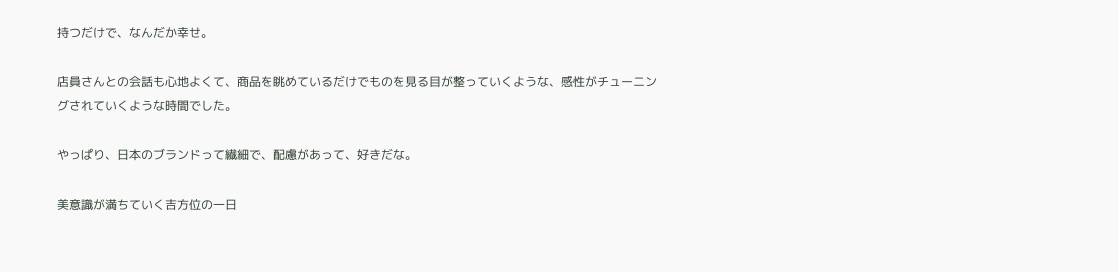持つだけで、なんだか幸せ。

店員さんとの会話も心地よくて、商品を眺めているだけでものを見る目が整っていくような、感性がチューニングされていくような時間でした。

やっぱり、日本のブランドって繊細で、配慮があって、好きだな。

美意識が満ちていく吉方位の一日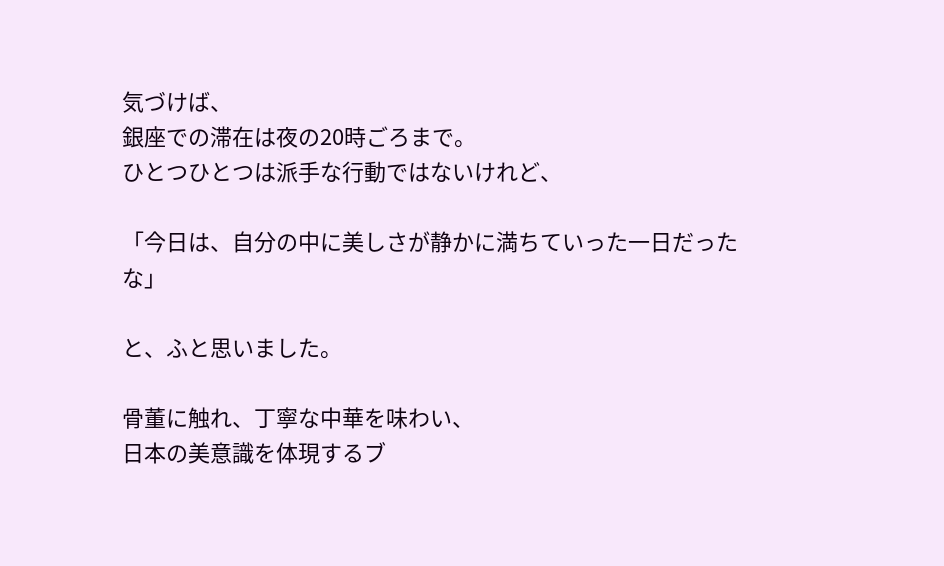気づけば、
銀座での滞在は夜の20時ごろまで。
ひとつひとつは派手な行動ではないけれど、

「今日は、自分の中に美しさが静かに満ちていった一日だったな」

と、ふと思いました。

骨董に触れ、丁寧な中華を味わい、
日本の美意識を体現するブ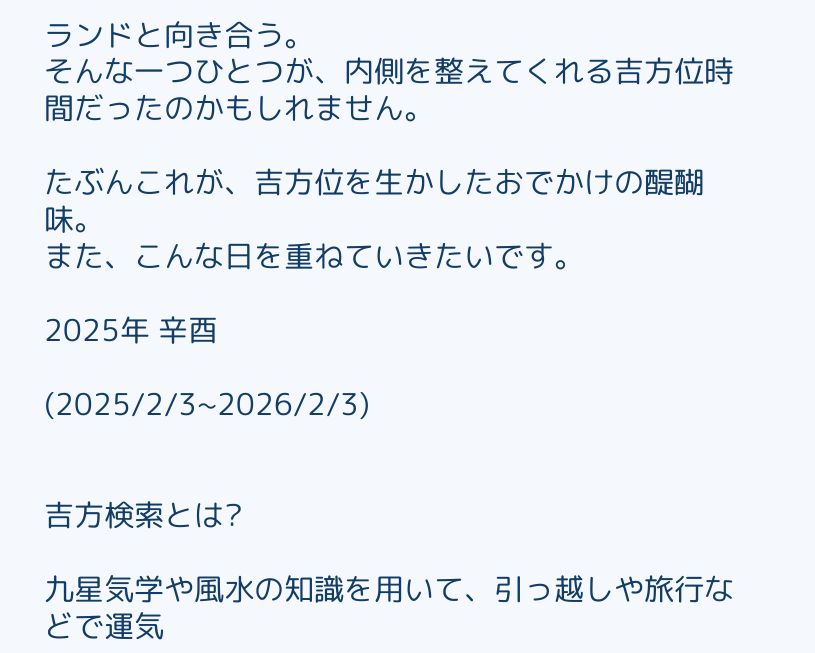ランドと向き合う。
そんな一つひとつが、内側を整えてくれる吉方位時間だったのかもしれません。

たぶんこれが、吉方位を生かしたおでかけの醍醐味。
また、こんな日を重ねていきたいです。

2025年 辛酉

(2025/2/3~2026/2/3)


吉方検索とは?

九星気学や風水の知識を用いて、引っ越しや旅行などで運気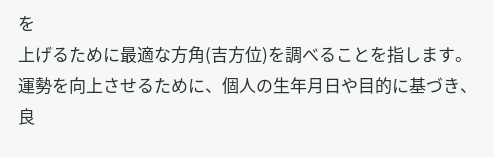を
上げるために最適な方角(吉方位)を調べることを指します。
運勢を向上させるために、個人の生年月日や目的に基づき、
良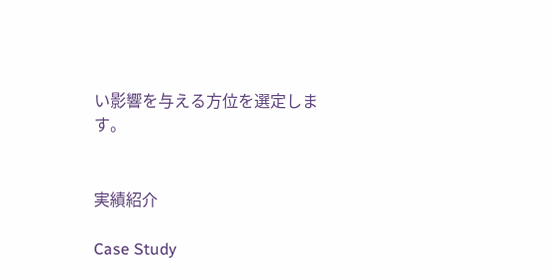い影響を与える方位を選定します。


実績紹介

Case Study